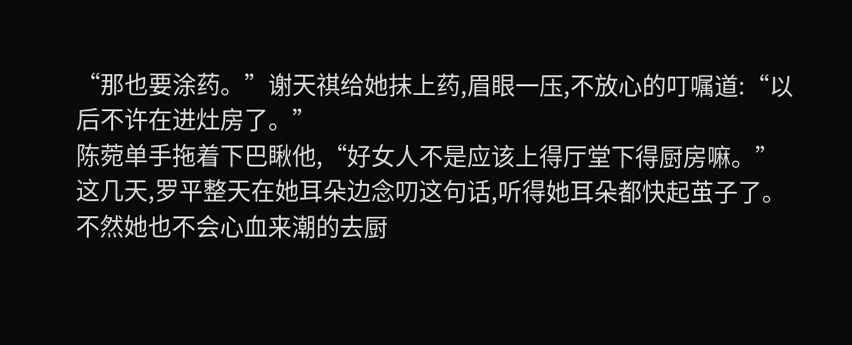“那也要涂药。”谢天祺给她抹上药,眉眼一压,不放心的叮嘱道:“以后不许在进灶房了。”
陈菀单手拖着下巴瞅他,“好女人不是应该上得厅堂下得厨房嘛。”
这几天,罗平整天在她耳朵边念叨这句话,听得她耳朵都快起茧子了。
不然她也不会心血来潮的去厨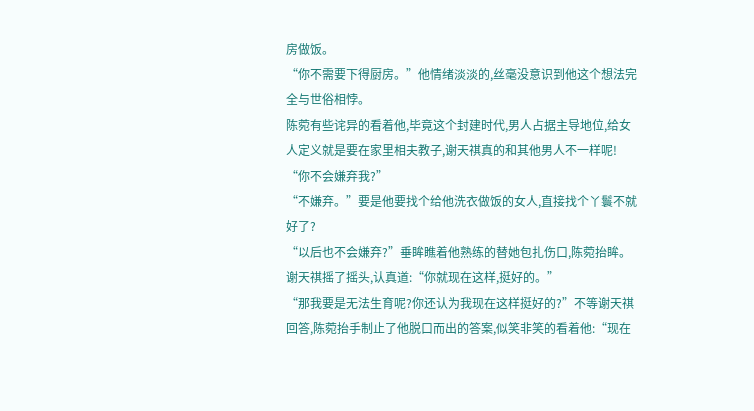房做饭。
“你不需要下得厨房。”他情绪淡淡的,丝毫没意识到他这个想法完全与世俗相悖。
陈菀有些诧异的看着他,毕竟这个封建时代,男人占据主导地位,给女人定义就是要在家里相夫教子,谢天祺真的和其他男人不一样呢!
“你不会嫌弃我?”
“不嫌弃。”要是他要找个给他洗衣做饭的女人,直接找个丫鬟不就好了?
“以后也不会嫌弃?”垂眸瞧着他熟练的替她包扎伤口,陈菀抬眸。
谢天祺摇了摇头,认真道:“你就现在这样,挺好的。”
“那我要是无法生育呢?你还认为我现在这样挺好的?”不等谢天祺回答,陈菀抬手制止了他脱口而出的答案,似笑非笑的看着他:“现在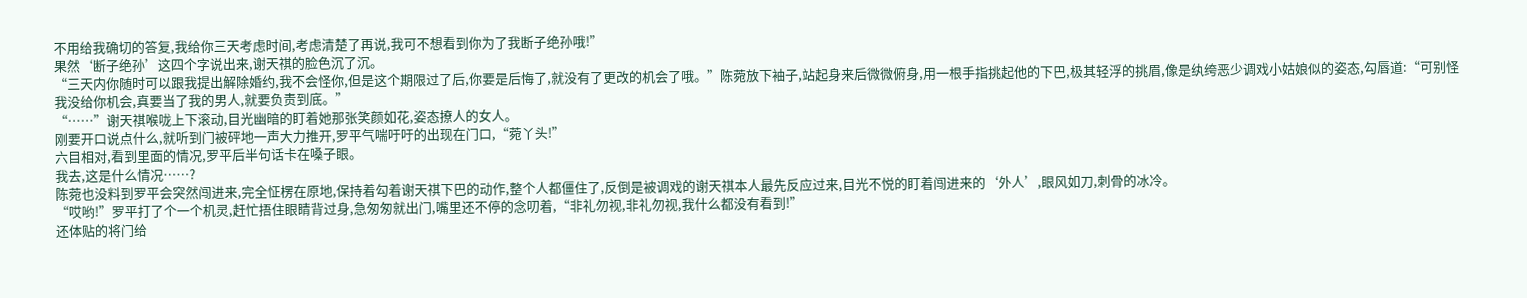不用给我确切的答复,我给你三天考虑时间,考虑清楚了再说,我可不想看到你为了我断子绝孙哦!”
果然‘断子绝孙’这四个字说出来,谢天祺的脸色沉了沉。
“三天内你随时可以跟我提出解除婚约,我不会怪你,但是这个期限过了后,你要是后悔了,就没有了更改的机会了哦。”陈菀放下袖子,站起身来后微微俯身,用一根手指挑起他的下巴,极其轻浮的挑眉,像是纨绔恶少调戏小姑娘似的姿态,勾唇道:“可别怪我没给你机会,真要当了我的男人,就要负责到底。”
“……”谢天祺喉咙上下滚动,目光幽暗的盯着她那张笑颜如花,姿态撩人的女人。
刚要开口说点什么,就听到门被砰地一声大力推开,罗平气喘吁吁的出现在门口,“菀丫头!”
六目相对,看到里面的情况,罗平后半句话卡在嗓子眼。
我去,这是什么情况……?
陈菀也没料到罗平会突然闯进来,完全怔楞在原地,保持着勾着谢天祺下巴的动作,整个人都僵住了,反倒是被调戏的谢天祺本人最先反应过来,目光不悦的盯着闯进来的‘外人’,眼风如刀,刺骨的冰冷。
“哎哟!”罗平打了个一个机灵,赶忙捂住眼睛背过身,急匆匆就出门,嘴里还不停的念叨着,“非礼勿视,非礼勿视,我什么都没有看到!”
还体贴的将门给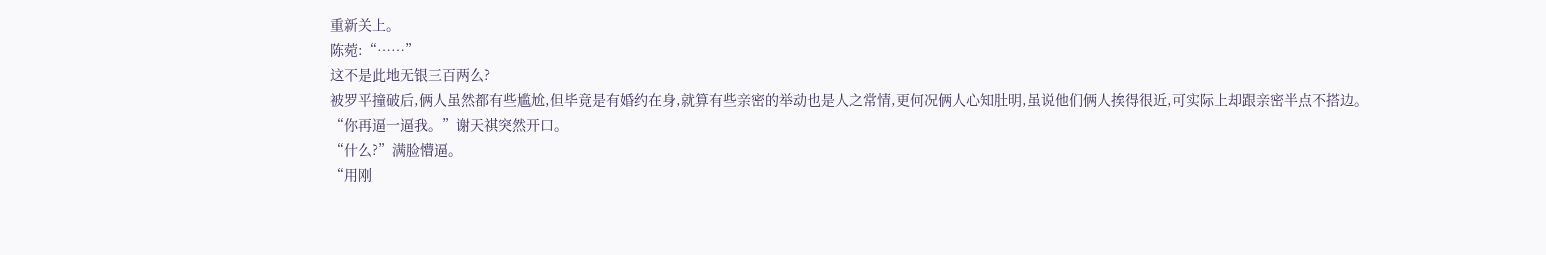重新关上。
陈菀:“……”
这不是此地无银三百两么?
被罗平撞破后,俩人虽然都有些尴尬,但毕竟是有婚约在身,就算有些亲密的举动也是人之常情,更何况俩人心知肚明,虽说他们俩人挨得很近,可实际上却跟亲密半点不搭边。
“你再逼一逼我。”谢天祺突然开口。
“什么?”满脸懵逼。
“用刚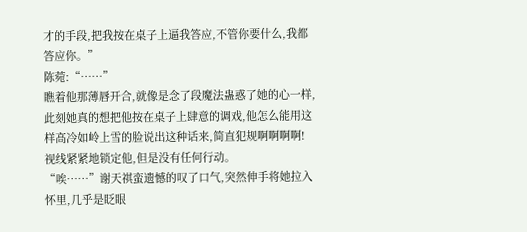才的手段,把我按在桌子上逼我答应,不管你要什么,我都答应你。”
陈菀:“……”
瞧着他那薄唇开合,就像是念了段魔法蛊惑了她的心一样,此刻她真的想把他按在桌子上肆意的调戏,他怎么能用这样高冷如岭上雪的脸说出这种话来,简直犯规啊啊啊啊!
视线紧紧地锁定他,但是没有任何行动。
“唉……”谢天祺蛮遗憾的叹了口气,突然伸手将她拉入怀里,几乎是眨眼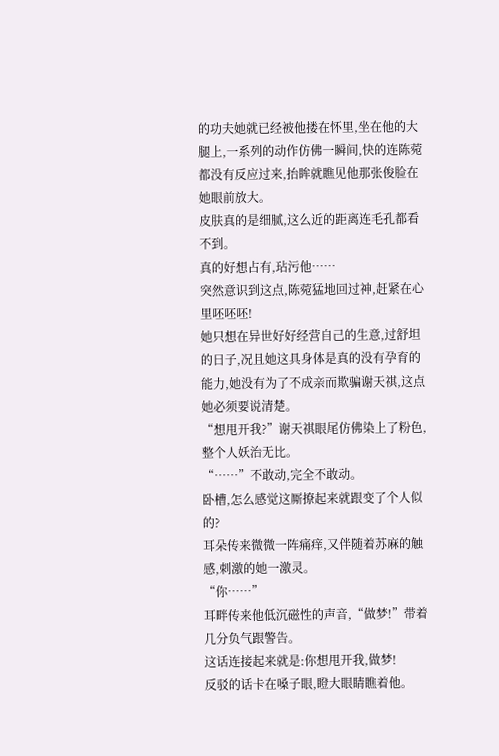的功夫她就已经被他搂在怀里,坐在他的大腿上,一系列的动作仿佛一瞬间,快的连陈菀都没有反应过来,抬眸就瞧见他那张俊脸在她眼前放大。
皮肤真的是细腻,这么近的距离连毛孔都看不到。
真的好想占有,玷污他……
突然意识到这点,陈菀猛地回过神,赶紧在心里呸呸呸!
她只想在异世好好经营自己的生意,过舒坦的日子,况且她这具身体是真的没有孕育的能力,她没有为了不成亲而欺骗谢天祺,这点她必须要说清楚。
“想甩开我?”谢天祺眼尾仿佛染上了粉色,整个人妖治无比。
“……”不敢动,完全不敢动。
卧槽,怎么感觉这厮撩起来就跟变了个人似的?
耳朵传来微微一阵痛痒,又伴随着苏麻的触感,刺激的她一激灵。
“你……”
耳畔传来他低沉磁性的声音,“做梦!”带着几分负气跟警告。
这话连接起来就是:你想甩开我,做梦!
反驳的话卡在嗓子眼,瞪大眼睛瞧着他。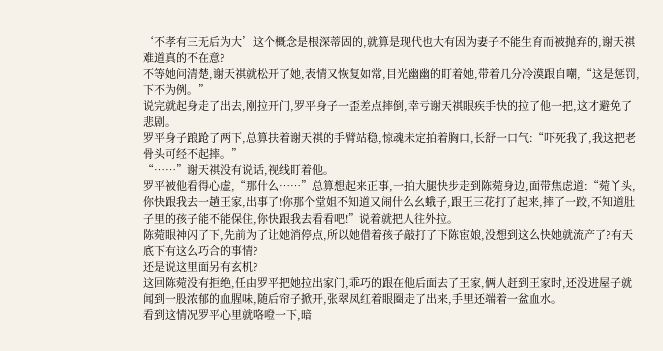‘不孝有三无后为大’这个概念是根深蒂固的,就算是现代也大有因为妻子不能生育而被抛弃的,谢天祺难道真的不在意?
不等她问清楚,谢天祺就松开了她,表情又恢复如常,目光幽幽的盯着她,带着几分冷漠跟自嘲,“这是惩罚,下不为例。”
说完就起身走了出去,刚拉开门,罗平身子一歪差点摔倒,幸亏谢天祺眼疾手快的拉了他一把,这才避免了悲剧。
罗平身子踉跄了两下,总算扶着谢天祺的手臂站稳,惊魂未定拍着胸口,长舒一口气:“吓死我了,我这把老骨头可经不起摔。”
“……”谢天祺没有说话,视线盯着他。
罗平被他看得心虚,“那什么……”总算想起来正事,一拍大腿快步走到陈菀身边,面带焦虑道:“菀丫头,你快跟我去一趟王家,出事了!你那个堂姐不知道又闹什么幺蛾子,跟王三花打了起来,摔了一跤,不知道肚子里的孩子能不能保住,你快跟我去看看吧!”说着就把人往外拉。
陈菀眼神闪了下,先前为了让她消停点,所以她借着孩子敲打了下陈宦娘,没想到这么快她就流产了?有天底下有这么巧合的事情?
还是说这里面另有玄机?
这回陈菀没有拒绝,任由罗平把她拉出家门,乖巧的跟在他后面去了王家,俩人赶到王家时,还没进屋子就闻到一股浓郁的血腥味,随后帘子掀开,张翠凤红着眼圈走了出来,手里还端着一盆血水。
看到这情况罗平心里就咯噔一下,暗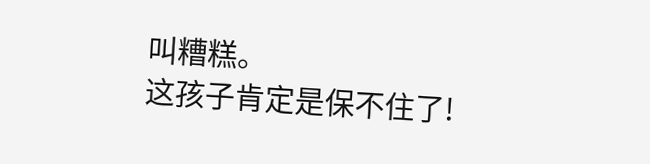叫糟糕。
这孩子肯定是保不住了!